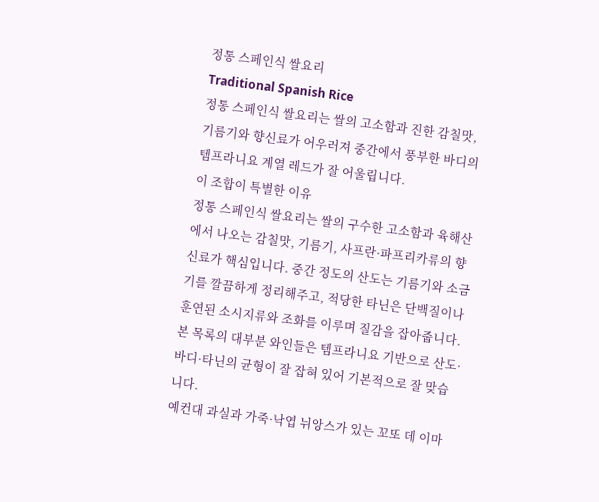정통 스페인식 쌀요리
Traditional Spanish Rice
정통 스페인식 쌀요리는 쌀의 고소함과 진한 감칠맛, 기름기와 향신료가 어우러져 중간에서 풍부한 바디의 템프라니요 계열 레드가 잘 어울립니다.
이 조합이 특별한 이유
정통 스페인식 쌀요리는 쌀의 구수한 고소함과 육해산에서 나오는 감칠맛, 기름기, 사프란·파프리카류의 향신료가 핵심입니다. 중간 정도의 산도는 기름기와 소금기를 깔끔하게 정리해주고, 적당한 타닌은 단백질이나 훈연된 소시지류와 조화를 이루며 질감을 잡아줍니다. 본 목록의 대부분 와인들은 템프라니요 기반으로 산도·바디·타닌의 균형이 잘 잡혀 있어 기본적으로 잘 맞습니다.
예컨대 과실과 가죽·낙엽 뉘앙스가 있는 꼬또 데 이마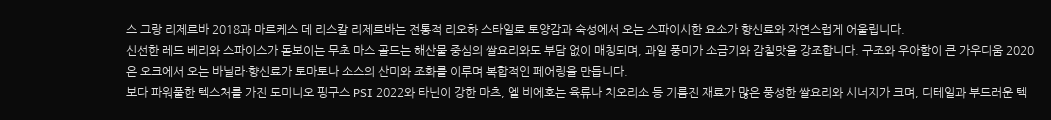스 그랑 리제르바 2018과 마르케스 데 리스칼 리제르바는 전통적 리오하 스타일로 토양감과 숙성에서 오는 스파이시한 요소가 향신료와 자연스럽게 어울립니다.
신선한 레드 베리와 스파이스가 돋보이는 무초 마스 골드는 해산물 중심의 쌀요리와도 부담 없이 매칭되며, 과일 풍미가 소금기와 감칠맛을 강조합니다. 구조와 우아함이 큰 가우디움 2020은 오크에서 오는 바닐라·향신료가 토마토나 소스의 산미와 조화를 이루며 복합적인 페어링을 만듭니다.
보다 파워풀한 텍스처를 가진 도미니오 핑구스 PSI 2022와 타닌이 강한 마츠, 엘 비에호는 육류나 치오리소 등 기름진 재료가 많은 풍성한 쌀요리와 시너지가 크며, 디테일과 부드러운 텍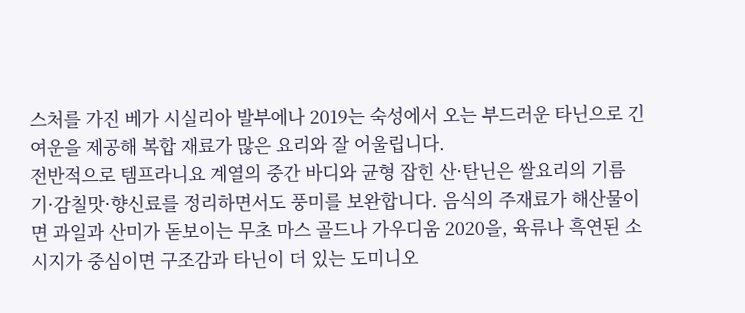스처를 가진 베가 시실리아 발부에나 2019는 숙성에서 오는 부드러운 타닌으로 긴 여운을 제공해 복합 재료가 많은 요리와 잘 어울립니다.
전반적으로 템프라니요 계열의 중간 바디와 균형 잡힌 산·탄닌은 쌀요리의 기름기·감칠맛·향신료를 정리하면서도 풍미를 보완합니다. 음식의 주재료가 해산물이면 과일과 산미가 돋보이는 무초 마스 골드나 가우디움 2020을, 육류나 흑연된 소시지가 중심이면 구조감과 타닌이 더 있는 도미니오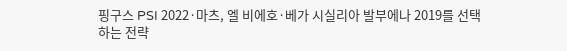핑구스 PSI 2022·마츠, 엘 비에호·베가 시실리아 발부에나 2019를 선택하는 전략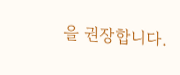을 권장합니다.